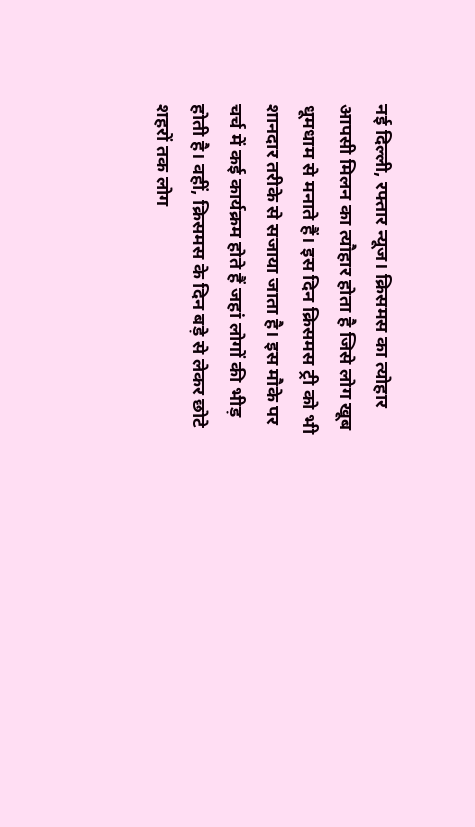नई दिल्ली, रफ्तार न्यूज। क्रिसमस का त्योहार आपसी मिलन का त्यौहार होता है जिसे लोग खूब धूमधाम से मनाते हैं। इस दिन क्रिसमस ट्री को भी शानदार तरीके से सजाया जाता है। इस मौके पर चर्च में कई कार्यक्रम होते हैं जहां लोगों की भीड़ होती है। वहीं, क्रिसमस के दिन बड़े से लेकर छोटे शहरों तक लोग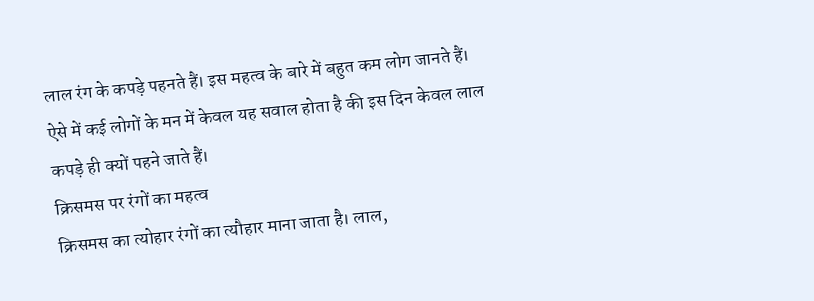लाल रंग के कपड़े पहनते हैं। इस महत्व के बारे में बहुत कम लोग जानते हैं। ऐसे में कई लोगों के मन में केवल यह सवाल होता है की इस दिन केवल लाल कपड़े ही क्यों पहने जाते हैं।
क्रिसमस पर रंगों का महत्व
क्रिसमस का त्योहार रंगों का त्यौहार माना जाता है। लाल,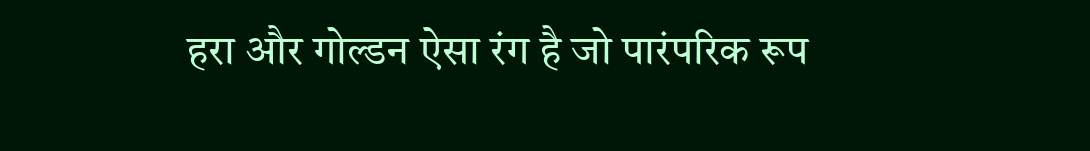हरा और गोल्डन ऐसा रंग है जो पारंपरिक रूप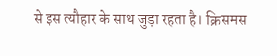से इस त्यौहार के साथ जुड़ा रहता है। क्रिसमस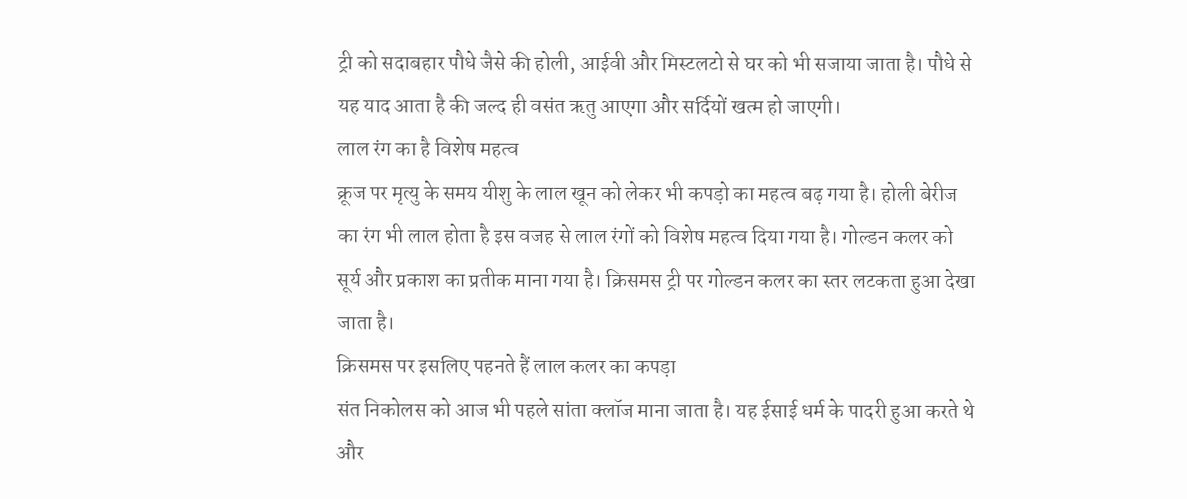ट्री को सदाबहार पौधे जैसे की होली, आईवी और मिस्टलटो से घर को भी सजाया जाता है। पौधे से यह याद आता है की जल्द ही वसंत ऋतु आएगा और सर्दियों खत्म हो जाएगी।
लाल रंग का है विशेष महत्व
क्रूज पर मृत्यु के समय यीशु के लाल खून को लेकर भी कपड़ो का महत्व बढ़ गया है। होली बेरीज का रंग भी लाल होता है इस वजह से लाल रंगों को विशेष महत्व दिया गया है। गोल्डन कलर को सूर्य और प्रकाश का प्रतीक माना गया है। क्रिसमस ट्री पर गोल्डन कलर का स्तर लटकता हुआ देखा जाता है।
क्रिसमस पर इसलिए पहनते हैं लाल कलर का कपड़ा
संत निकोलस को आज भी पहले सांता क्लॉज माना जाता है। यह ईसाई धर्म के पादरी हुआ करते थे और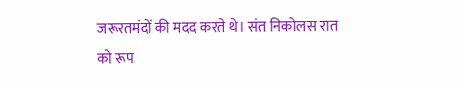जरूरतमंदों की मदद करते थे। संत निकोलस रात को रूप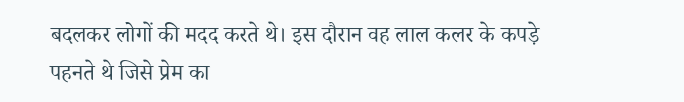बदलकर लोगों की मदद करते थे। इस दौरान वह लाल कलर के कपड़े पहनते थे जिसे प्रेम का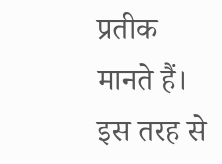प्रतीक मानते हैं। इस तरह से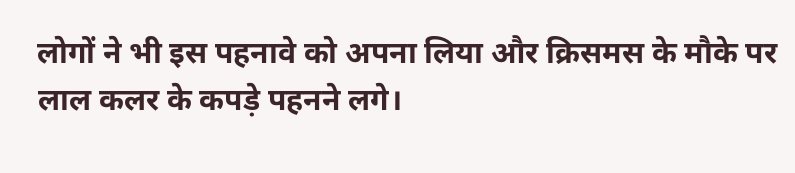लोगों ने भी इस पहनावे को अपना लिया और क्रिसमस के मौके पर लाल कलर के कपड़े पहनने लगे।